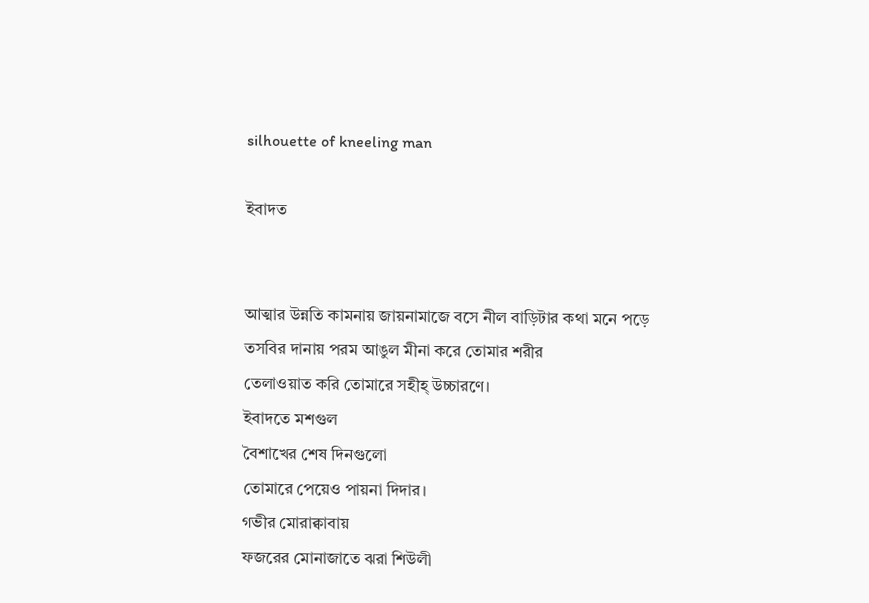silhouette of kneeling man

ইবাদত


আত্মার উন্নতি কামনায় জায়নামাজে বসে নীল বাড়িটার কথা মনে পড়ে
তসবির দানায় পরম আঙুল মীনা করে তোমার শরীর
তেলাওয়াত করি তোমারে সহীহ্ উচ্চারণে।
ইবাদতে মশগুল
বৈশাখের শেষ দিনগুলো
তোমারে পেয়েও পায়না দিদার।
গভীর মোরাক্বাবায়
ফজরের মোনাজাতে ঝরা শিউলী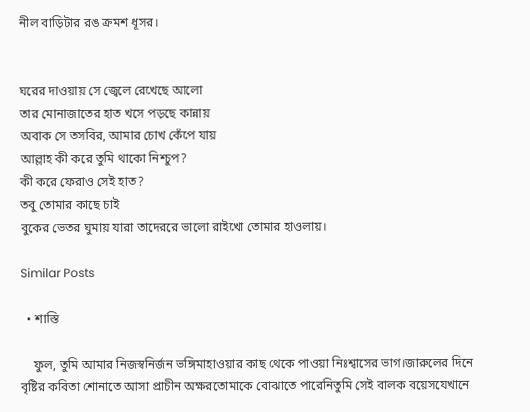নীল বাড়িটার রঙ ক্রমশ ধূসর।


ঘরের দাওয়ায় সে জ্বেলে রেখেছে আলো
তার মোনাজাতের হাত খসে পড়ছে কান্নায়
অবাক সে তসবির, আমার চোখ কেঁপে যায়
আল্লাহ কী করে তুমি থাকো নিশ্চুপ?
কী করে ফেরাও সেই হাত?
তবু তোমার কাছে চাই
বুকের ভেতর ঘুমায় যারা তাদেররে ভালো রাইখো তোমার হাওলায়।

Similar Posts

  • শাস্তি

    ফুল, তুমি আমার নিজস্বনির্জন ভঙ্গিমাহাওয়ার কাছ থেকে পাওয়া নিঃশ্বাসের ভাগ।জারুলের দিনে বৃষ্টির কবিতা শোনাতে আসা প্রাচীন অক্ষরতোমাকে বোঝাতে পারেনিতুমি সেই বালক বয়েসযেখানে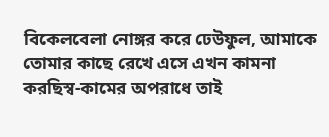বিকেলবেলা নোঙ্গর করে ঢেউফুল, আমাকে তোমার কাছে রেখে এসে এখন কামনা করছিস্ব-কামের অপরাধে তাই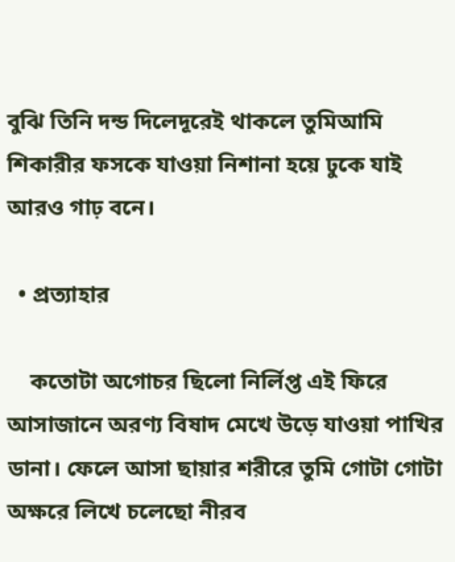বুঝি তিনি দন্ড দিলেদূরেই থাকলে তুমিআমি শিকারীর ফসকে যাওয়া নিশানা হয়ে ঢুকে যাই আরও গাঢ় বনে।

  • প্রত্যাহার

    কতোটা অগোচর ছিলো নির্লিপ্ত এই ফিরে আসাজানে অরণ্য বিষাদ মেখে উড়ে যাওয়া পাখির ডানা। ফেলে আসা ছায়ার শরীরে তুমি গোটা গোটা অক্ষরে লিখে চলেছো নীরব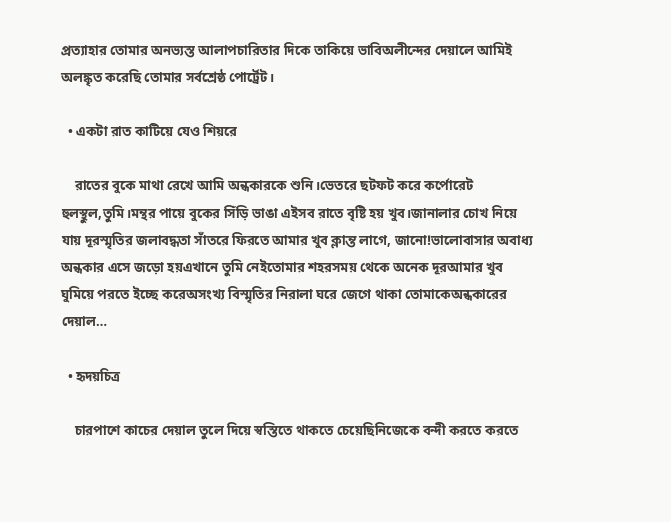প্রত্যাহার তোমার অনভ্যস্ত আলাপচারিতার দিকে তাকিয়ে ভাবিঅলীন্দের দেয়ালে আমিই অলঙ্কৃত করেছি তোমার সর্বশ্রেষ্ঠ পোর্ট্রেট।

  • একটা রাত কাটিয়ে যেও শিয়রে

    রাতের বুকে মাথা রেখে আমি অন্ধকারকে শুনি।ভেতরে ছটফট করে কর্পোরেট হুলস্থুল,তুমি।মন্থর পায়ে বুকের সিঁড়ি ভাঙা এইসব রাতে বৃষ্টি হয় খুব।জানালার চোখ নিয়ে যায় দূরস্মৃতির জলাবদ্ধতা সাঁতরে ফিরতে আমার খুব ক্লান্ত লাগে, জানো!ভালোবাসার অবাধ্য অন্ধকার এসে জড়ো হয়এখানে তুমি নেইতোমার শহরসময় থেকে অনেক দূরআমার খুব ঘুমিয়ে পরতে ইচ্ছে করেঅসংখ্য বিস্মৃতির নিরালা ঘরে জেগে থাকা তোমাকেঅন্ধকারের দেয়াল…

  • হৃদয়চিত্র

    চারপাশে কাচের দেয়াল তুলে দিয়ে স্বস্তিতে থাকতে চেয়েছিনিজেকে বন্দী করতে করতে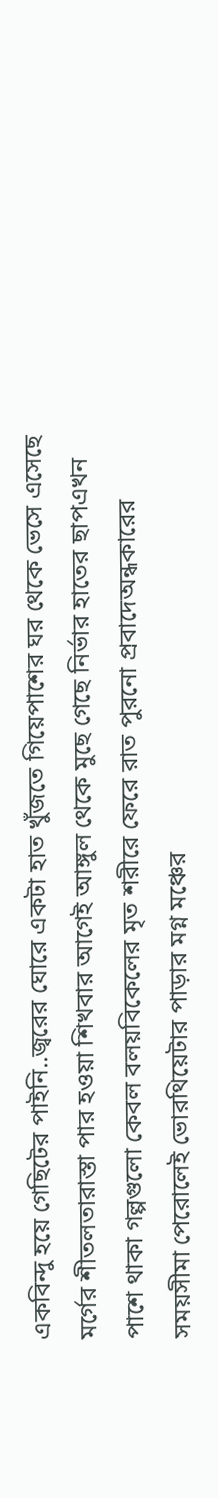একবিন্দু হয়ে গেছিটের পাইনি..জ্বরের ঘোরে একটা হাত খুঁজতে গিয়েপাশের ঘর থেকে ভেসে এসেছে মর্গের শীতলতারাস্তা পার হওয়া শিখবার আগেই আঙ্গুল থেকে মুছে গেছে নির্ভার হাতের ছাপএখন পাশে থাকা গল্পগুলো কেবল বলয়বিকেলের মৃত শরীরে ফেরে রাত পুরনো প্রবাদেঅন্ধকারের সময়সীমা পেরোলেই ভোরথিয়েটার পাড়ার মগ্ন মঞ্চের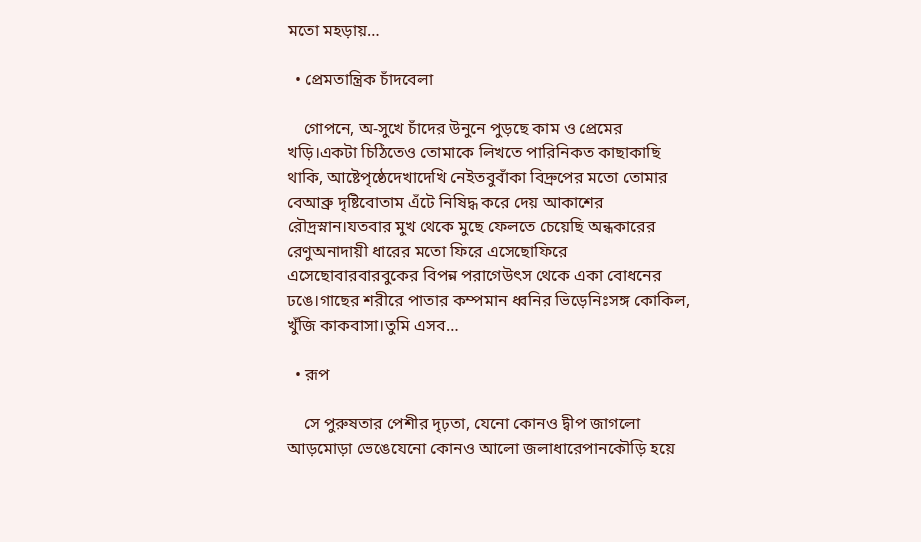মতো মহড়ায়…

  • প্রেমতান্ত্রিক চাঁদবেলা

    গোপনে, অ-সুখে চাঁদের উনুনে পুড়ছে কাম ও প্রেমের খড়ি।একটা চিঠিতেও তোমাকে লিখতে পারিনিকত কাছাকাছি থাকি, আষ্টেপৃষ্ঠেদেখাদেখি নেইতবুবাঁকা বিদ্রুপের মতো তোমার বেআব্রু দৃষ্টিবোতাম এঁটে নিষিদ্ধ করে দেয় আকাশের রৌদ্রস্নান।যতবার মুখ থেকে মুছে ফেলতে চেয়েছি অন্ধকারের রেণুঅনাদায়ী ধারের মতো ফিরে এসেছোফিরে এসেছোবারবারবুকের বিপন্ন পরাগেউৎস থেকে একা বোধনের ঢঙে।গাছের শরীরে পাতার কম্পমান ধ্বনির ভিড়েনিঃসঙ্গ কোকিল, খুঁজি কাকবাসা।তুমি এসব…

  • রূপ

    সে পুরুষতার পেশীর দৃঢ়তা, যেনো কোনও দ্বীপ জাগলো আড়মোড়া ভেঙেযেনো কোনও আলো জলাধারেপানকৌড়ি হয়ে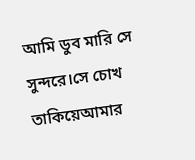আমি ডুব মারি সে সুন্দরে।সে চোখ তাকিয়েআমার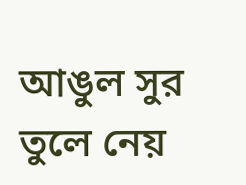আঙুল সুর তুলে নেয়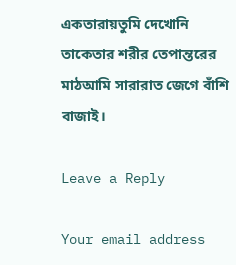একতারায়তুমি দেখোনি তাকেতার শরীর তেপান্তরের মাঠআমি সারারাত জেগে বাঁশি বাজাই।

Leave a Reply

Your email address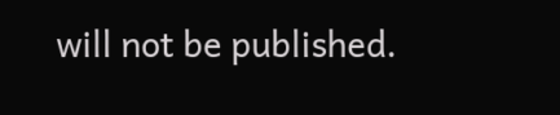will not be published.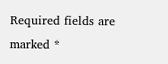Required fields are marked *